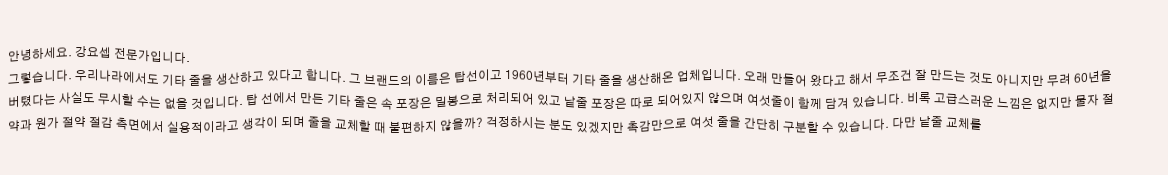안녕하세요. 강요셉 전문가입니다.
그렇습니다. 우리나라에서도 기타 줄을 생산하고 있다고 합니다. 그 브랜드의 이름은 탑선이고 1960년부터 기타 줄을 생산해온 업체입니다. 오래 만들어 왔다고 해서 무조건 잘 만드는 것도 아니지만 무려 60년을 버텼다는 사실도 무시할 수는 없을 것입니다. 탑 선에서 만든 기타 줄은 속 포장은 밀봉으로 처리되어 있고 낱줄 포장은 따로 되어있지 않으며 여섯줄이 함께 담겨 있습니다. 비록 고급스러운 느낌은 없지만 물자 절약과 원가 절약 절감 측면에서 실용적이라고 생각이 되며 줄을 교체할 때 불편하지 않을까? 걱정하시는 분도 있겠지만 촉감만으로 여섯 줄을 간단히 구분할 수 있습니다. 다만 낱줄 교체를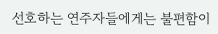선호하는 연주자들에게는 불편함이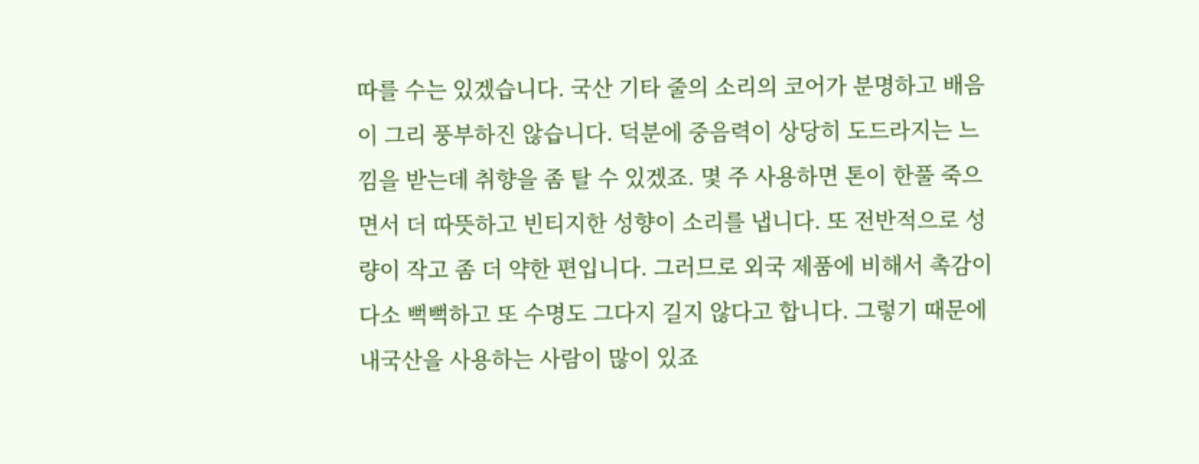따를 수는 있겠습니다. 국산 기타 줄의 소리의 코어가 분명하고 배음이 그리 풍부하진 않습니다. 덕분에 중음력이 상당히 도드라지는 느낌을 받는데 취향을 좀 탈 수 있겠죠. 몇 주 사용하면 톤이 한풀 죽으면서 더 따뜻하고 빈티지한 성향이 소리를 냅니다. 또 전반적으로 성량이 작고 좀 더 약한 편입니다. 그러므로 외국 제품에 비해서 촉감이 다소 뻑뻑하고 또 수명도 그다지 길지 않다고 합니다. 그렇기 때문에 내국산을 사용하는 사람이 많이 있죠